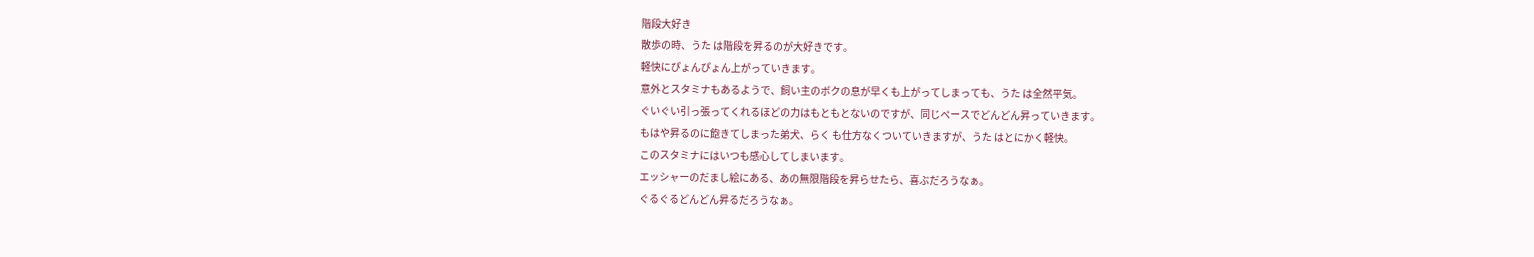階段大好き
散歩の時、うた は階段を昇るのが大好きです。
軽快にぴょんぴょん上がっていきます。
意外とスタミナもあるようで、飼い主のボクの息が早くも上がってしまっても、うた は全然平気。
ぐいぐい引っ張ってくれるほどの力はもともとないのですが、同じペースでどんどん昇っていきます。
もはや昇るのに飽きてしまった弟犬、らく も仕方なくついていきますが、うた はとにかく軽快。
このスタミナにはいつも感心してしまいます。
エッシャーのだまし絵にある、あの無限階段を昇らせたら、喜ぶだろうなぁ。
ぐるぐるどんどん昇るだろうなぁ。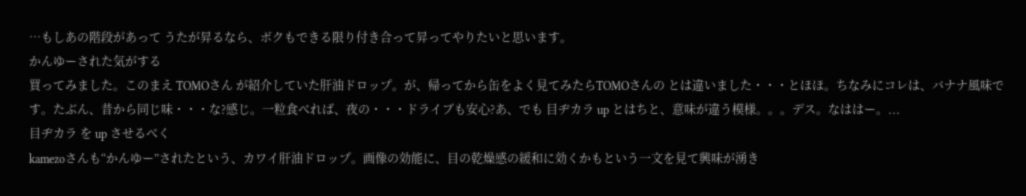…もしあの階段があって うたが昇るなら、ボクもできる限り付き合って昇ってやりたいと思います。
かんゆーされた気がする
買ってみました。このまえ TOMOさん が紹介していた肝油ドロップ。が、帰ってから缶をよく見てみたらTOMOさんの とは違いました・・・とほほ。ちなみにコレは、バナナ風味です。たぶん、昔から同じ味・・・な?感じ。一粒食べれば、夜の・・・ドライブも安心?あ、でも 目ヂカラ up とはちと、意味が違う模様。。。デス。なははー。...
目ヂカラ を up させるべく
kamezoさんも“かんゆー”されたという、カワイ肝油ドロップ。画像の効能に、目の乾燥感の緩和に効くかもという一文を見て興味が湧き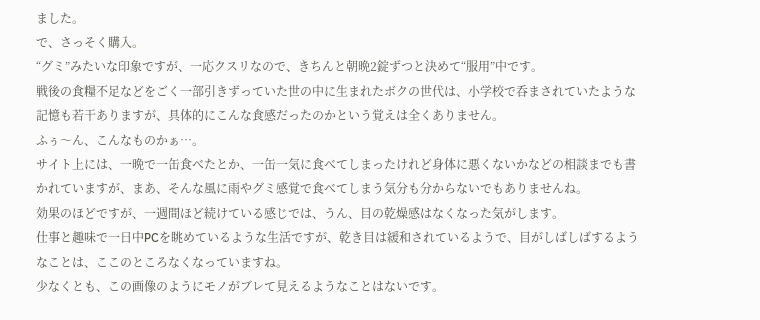ました。
で、さっそく購入。
“グミ”みたいな印象ですが、一応クスリなので、きちんと朝晩2錠ずつと決めて“服用”中です。
戦後の食糧不足などをごく一部引きずっていた世の中に生まれたボクの世代は、小学校で呑まされていたような記憶も若干ありますが、具体的にこんな食感だったのかという覚えは全くありません。
ふぅ〜ん、こんなものかぁ…。
サイト上には、一晩で一缶食べたとか、一缶一気に食べてしまったけれど身体に悪くないかなどの相談までも書かれていますが、まあ、そんな風に雨やグミ感覚で食べてしまう気分も分からないでもありませんね。
効果のほどですが、一週間ほど続けている感じでは、うん、目の乾燥感はなくなった気がします。
仕事と趣味で一日中PCを眺めているような生活ですが、乾き目は緩和されているようで、目がしばしばするようなことは、ここのところなくなっていますね。
少なくとも、この画像のようにモノがブレて見えるようなことはないです。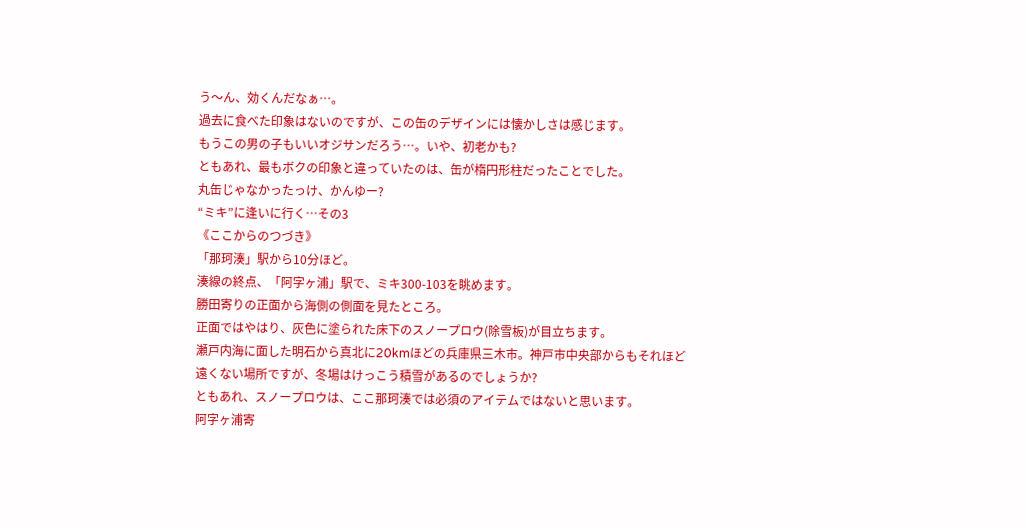う〜ん、効くんだなぁ…。
過去に食べた印象はないのですが、この缶のデザインには懐かしさは感じます。
もうこの男の子もいいオジサンだろう…。いや、初老かも?
ともあれ、最もボクの印象と違っていたのは、缶が楕円形柱だったことでした。
丸缶じゃなかったっけ、かんゆー?
“ミキ”に逢いに行く…その3
《ここからのつづき》
「那珂湊」駅から10分ほど。
湊線の終点、「阿字ヶ浦」駅で、ミキ300-103を眺めます。
勝田寄りの正面から海側の側面を見たところ。
正面ではやはり、灰色に塗られた床下のスノープロウ(除雪板)が目立ちます。
瀬戸内海に面した明石から真北に20kmほどの兵庫県三木市。神戸市中央部からもそれほど遠くない場所ですが、冬場はけっこう積雪があるのでしょうか?
ともあれ、スノープロウは、ここ那珂湊では必須のアイテムではないと思います。
阿字ヶ浦寄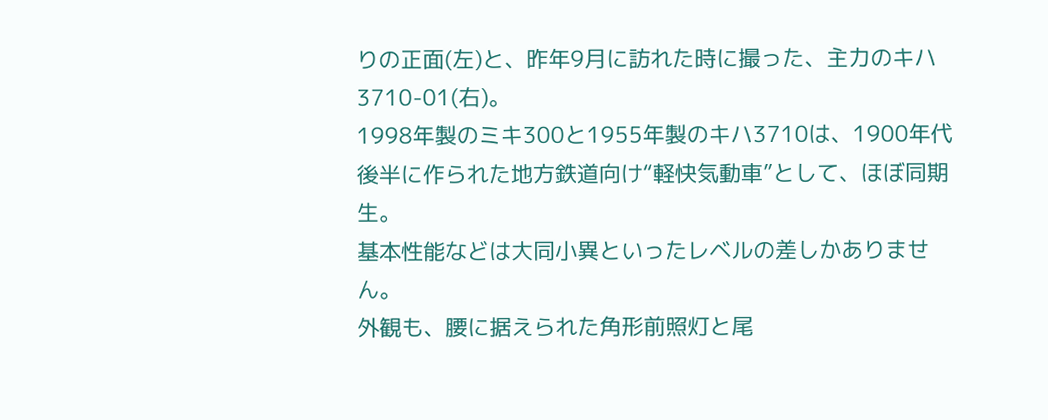りの正面(左)と、昨年9月に訪れた時に撮った、主力のキハ3710-01(右)。
1998年製のミキ300と1955年製のキハ3710は、1900年代後半に作られた地方鉄道向け“軽快気動車”として、ほぼ同期生。
基本性能などは大同小異といったレベルの差しかありません。
外観も、腰に据えられた角形前照灯と尾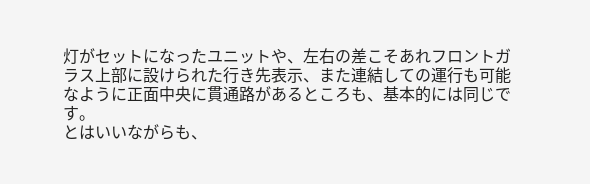灯がセットになったユニットや、左右の差こそあれフロントガラス上部に設けられた行き先表示、また連結しての運行も可能なように正面中央に貫通路があるところも、基本的には同じです。
とはいいながらも、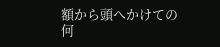額から頭へかけての何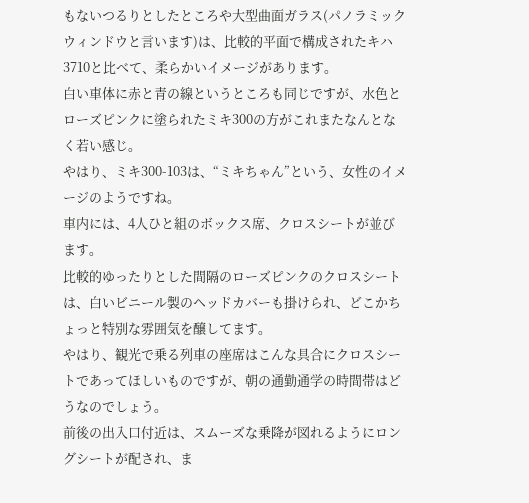もないつるりとしたところや大型曲面ガラス(パノラミックウィンドウと言います)は、比較的平面で構成されたキハ3710と比べて、柔らかいイメージがあります。
白い車体に赤と青の線というところも同じですが、水色とローズピンクに塗られたミキ300の方がこれまたなんとなく若い感じ。
やはり、ミキ300-103は、“ミキちゃん”という、女性のイメージのようですね。
車内には、4人ひと組のボックス席、クロスシートが並びます。
比較的ゆったりとした間隔のローズピンクのクロスシートは、白いビニール製のヘッドカバーも掛けられ、どこかちょっと特別な雰囲気を醸してます。
やはり、観光で乗る列車の座席はこんな具合にクロスシートであってほしいものですが、朝の通勤通学の時間帯はどうなのでしょう。
前後の出入口付近は、スムーズな乗降が図れるようにロングシートが配され、ま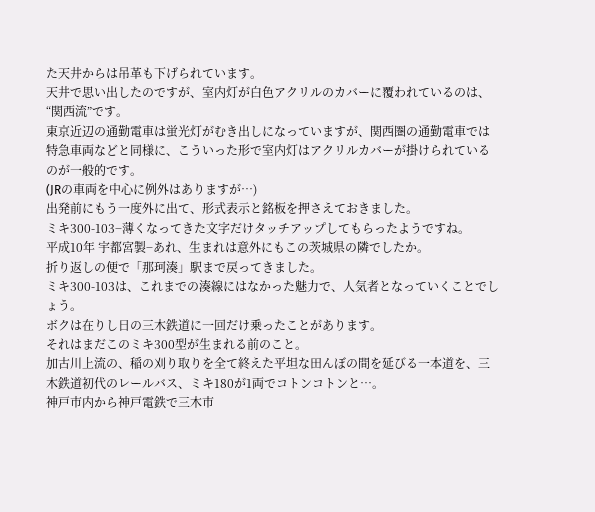た天井からは吊革も下げられています。
天井で思い出したのですが、室内灯が白色アクリルのカバーに覆われているのは、“関西流”です。
東京近辺の通勤電車は蛍光灯がむき出しになっていますが、関西圏の通勤電車では特急車両などと同様に、こういった形で室内灯はアクリルカバーが掛けられているのが一般的です。
(JRの車両を中心に例外はありますが…)
出発前にもう一度外に出て、形式表示と銘板を押さえておきました。
ミキ300-103−薄くなってきた文字だけタッチアップしてもらったようですね。
平成10年 宇都宮製−あれ、生まれは意外にもこの茨城県の隣でしたか。
折り返しの便で「那珂湊」駅まで戻ってきました。
ミキ300-103は、これまでの湊線にはなかった魅力で、人気者となっていくことでしょう。
ボクは在りし日の三木鉄道に一回だけ乗ったことがあります。
それはまだこのミキ300型が生まれる前のこと。
加古川上流の、稲の刈り取りを全て終えた平坦な田んぼの間を延びる一本道を、三木鉄道初代のレールバス、ミキ180が1両でコトンコトンと…。
神戸市内から神戸電鉄で三木市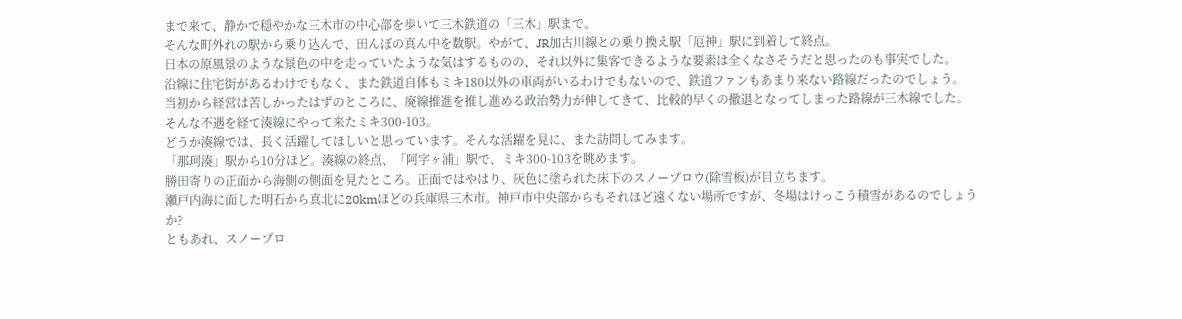まで来て、静かで穏やかな三木市の中心部を歩いて三木鉄道の「三木」駅まで。
そんな町外れの駅から乗り込んで、田んぼの真ん中を数駅。やがて、JR加古川線との乗り換え駅「厄神」駅に到着して終点。
日本の原風景のような景色の中を走っていたような気はするものの、それ以外に集客できるような要素は全くなさそうだと思ったのも事実でした。
沿線に住宅街があるわけでもなく、また鉄道自体もミキ180以外の車両がいるわけでもないので、鉄道ファンもあまり来ない路線だったのでしょう。
当初から経営は苦しかったはずのところに、廃線推進を推し進める政治勢力が伸してきて、比較的早くの撤退となってしまった路線が三木線でした。
そんな不遇を経て湊線にやって来たミキ300-103。
どうか湊線では、長く活躍してほしいと思っています。そんな活躍を見に、また訪問してみます。
「那珂湊」駅から10分ほど。湊線の終点、「阿字ヶ浦」駅で、ミキ300-103を眺めます。
勝田寄りの正面から海側の側面を見たところ。正面ではやはり、灰色に塗られた床下のスノープロウ(除雪板)が目立ちます。
瀬戸内海に面した明石から真北に20kmほどの兵庫県三木市。神戸市中央部からもそれほど遠くない場所ですが、冬場はけっこう積雪があるのでしょうか?
ともあれ、スノープロ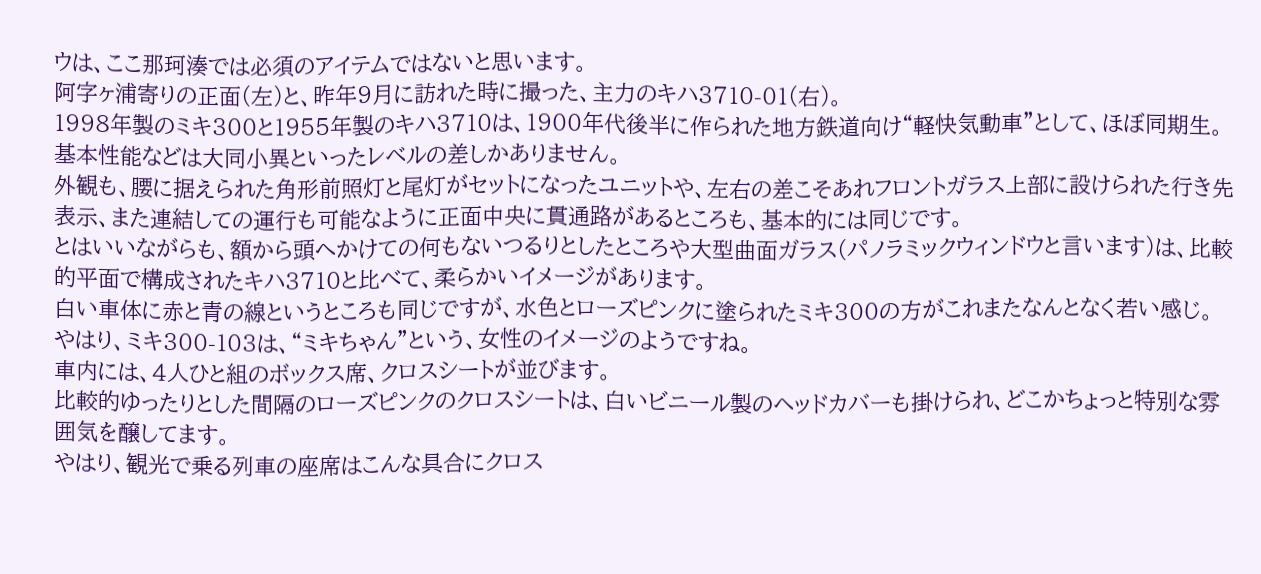ウは、ここ那珂湊では必須のアイテムではないと思います。
阿字ヶ浦寄りの正面(左)と、昨年9月に訪れた時に撮った、主力のキハ3710-01(右)。
1998年製のミキ300と1955年製のキハ3710は、1900年代後半に作られた地方鉄道向け“軽快気動車”として、ほぼ同期生。
基本性能などは大同小異といったレベルの差しかありません。
外観も、腰に据えられた角形前照灯と尾灯がセットになったユニットや、左右の差こそあれフロントガラス上部に設けられた行き先表示、また連結しての運行も可能なように正面中央に貫通路があるところも、基本的には同じです。
とはいいながらも、額から頭へかけての何もないつるりとしたところや大型曲面ガラス(パノラミックウィンドウと言います)は、比較的平面で構成されたキハ3710と比べて、柔らかいイメージがあります。
白い車体に赤と青の線というところも同じですが、水色とローズピンクに塗られたミキ300の方がこれまたなんとなく若い感じ。
やはり、ミキ300-103は、“ミキちゃん”という、女性のイメージのようですね。
車内には、4人ひと組のボックス席、クロスシートが並びます。
比較的ゆったりとした間隔のローズピンクのクロスシートは、白いビニール製のヘッドカバーも掛けられ、どこかちょっと特別な雰囲気を醸してます。
やはり、観光で乗る列車の座席はこんな具合にクロス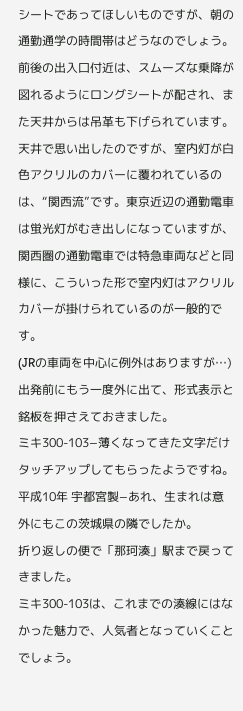シートであってほしいものですが、朝の通勤通学の時間帯はどうなのでしょう。
前後の出入口付近は、スムーズな乗降が図れるようにロングシートが配され、また天井からは吊革も下げられています。
天井で思い出したのですが、室内灯が白色アクリルのカバーに覆われているのは、“関西流”です。東京近辺の通勤電車は蛍光灯がむき出しになっていますが、関西圏の通勤電車では特急車両などと同様に、こういった形で室内灯はアクリルカバーが掛けられているのが一般的です。
(JRの車両を中心に例外はありますが…)
出発前にもう一度外に出て、形式表示と銘板を押さえておきました。
ミキ300-103−薄くなってきた文字だけタッチアップしてもらったようですね。
平成10年 宇都宮製−あれ、生まれは意外にもこの茨城県の隣でしたか。
折り返しの便で「那珂湊」駅まで戻ってきました。
ミキ300-103は、これまでの湊線にはなかった魅力で、人気者となっていくことでしょう。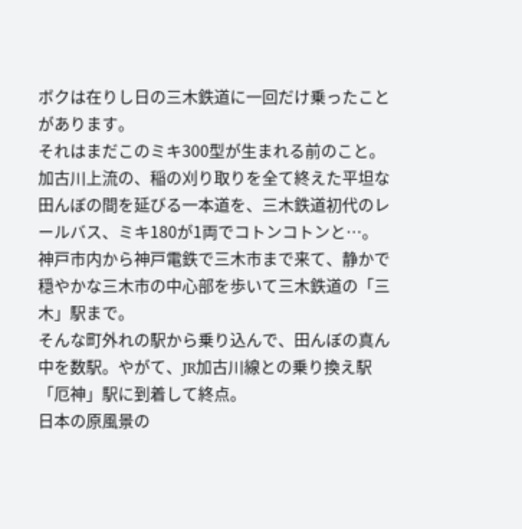ボクは在りし日の三木鉄道に一回だけ乗ったことがあります。
それはまだこのミキ300型が生まれる前のこと。
加古川上流の、稲の刈り取りを全て終えた平坦な田んぼの間を延びる一本道を、三木鉄道初代のレールバス、ミキ180が1両でコトンコトンと…。
神戸市内から神戸電鉄で三木市まで来て、静かで穏やかな三木市の中心部を歩いて三木鉄道の「三木」駅まで。
そんな町外れの駅から乗り込んで、田んぼの真ん中を数駅。やがて、JR加古川線との乗り換え駅「厄神」駅に到着して終点。
日本の原風景の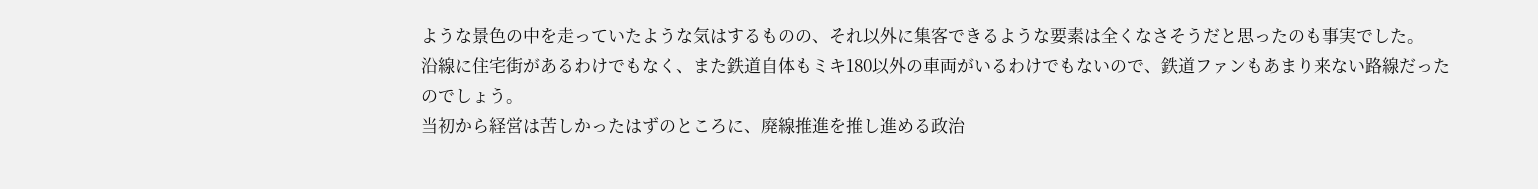ような景色の中を走っていたような気はするものの、それ以外に集客できるような要素は全くなさそうだと思ったのも事実でした。
沿線に住宅街があるわけでもなく、また鉄道自体もミキ180以外の車両がいるわけでもないので、鉄道ファンもあまり来ない路線だったのでしょう。
当初から経営は苦しかったはずのところに、廃線推進を推し進める政治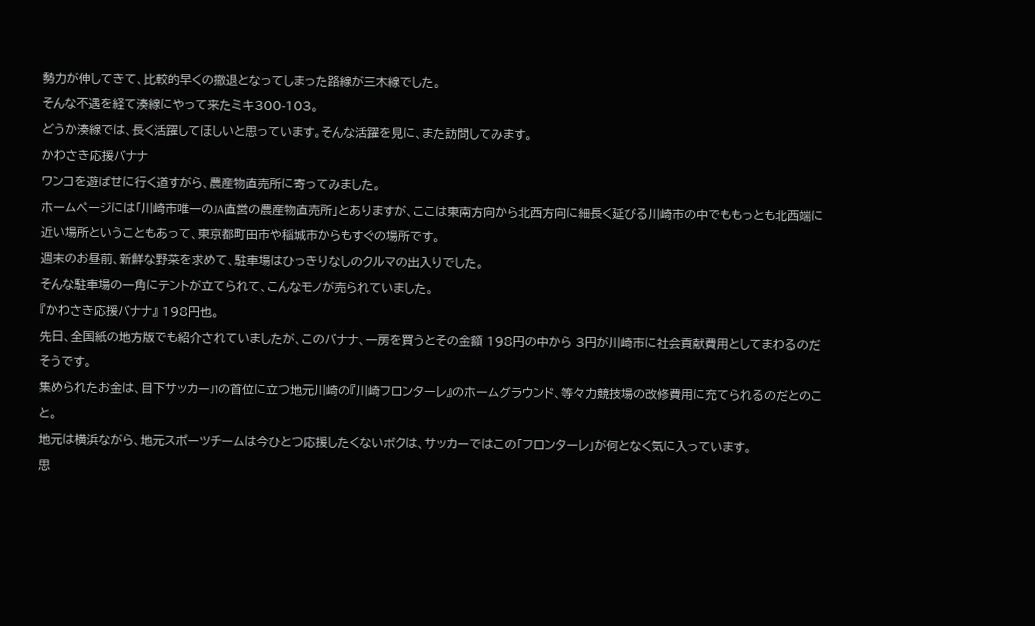勢力が伸してきて、比較的早くの撤退となってしまった路線が三木線でした。
そんな不遇を経て湊線にやって来たミキ300-103。
どうか湊線では、長く活躍してほしいと思っています。そんな活躍を見に、また訪問してみます。
かわさき応援バナナ
ワンコを遊ばせに行く道すがら、農産物直売所に寄ってみました。
ホームページには「川崎市唯一のJA直営の農産物直売所」とありますが、ここは東南方向から北西方向に細長く延びる川崎市の中でももっとも北西端に近い場所ということもあって、東京都町田市や稲城市からもすぐの場所です。
週末のお昼前、新鮮な野菜を求めて、駐車場はひっきりなしのクルマの出入りでした。
そんな駐車場の一角にテントが立てられて、こんなモノが売られていました。
『かわさき応援バナナ』 198円也。
先日、全国紙の地方版でも紹介されていましたが、このバナナ、一房を買うとその金額 198円の中から 3円が川崎市に社会貢献費用としてまわるのだそうです。
集められたお金は、目下サッカーJ1の首位に立つ地元川崎の『川崎フロンターレ』のホームグラウンド、等々力競技場の改修費用に充てられるのだとのこと。
地元は横浜ながら、地元スポーツチームは今ひとつ応援したくないボクは、サッカーではこの「フロンターレ」が何となく気に入っています。
思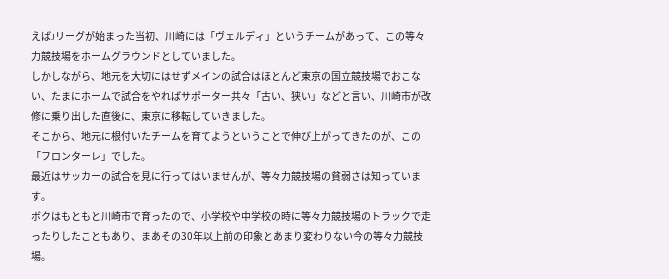えばJリーグが始まった当初、川崎には「ヴェルディ」というチームがあって、この等々力競技場をホームグラウンドとしていました。
しかしながら、地元を大切にはせずメインの試合はほとんど東京の国立競技場でおこない、たまにホームで試合をやればサポーター共々「古い、狭い」などと言い、川崎市が改修に乗り出した直後に、東京に移転していきました。
そこから、地元に根付いたチームを育てようということで伸び上がってきたのが、この「フロンターレ」でした。
最近はサッカーの試合を見に行ってはいませんが、等々力競技場の貧弱さは知っています。
ボクはもともと川崎市で育ったので、小学校や中学校の時に等々力競技場のトラックで走ったりしたこともあり、まあその30年以上前の印象とあまり変わりない今の等々力競技場。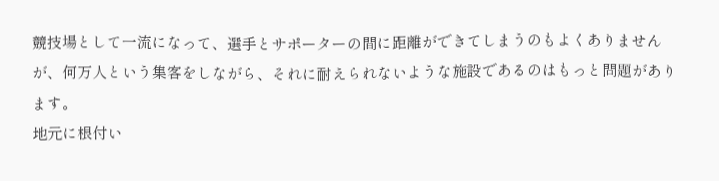競技場として一流になって、選手とサポーターの間に距離ができてしまうのもよくありませんが、何万人という集客をしながら、それに耐えられないような施設であるのはもっと問題があります。
地元に根付い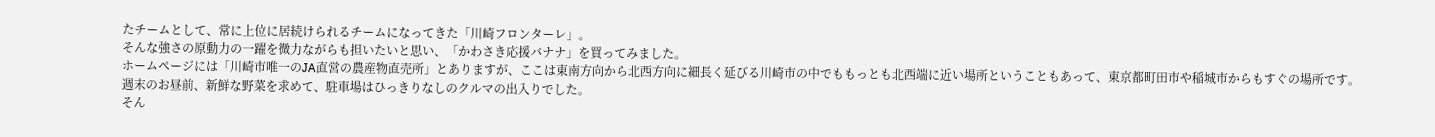たチームとして、常に上位に居続けられるチームになってきた「川崎フロンターレ」。
そんな強さの原動力の一躍を微力ながらも担いたいと思い、「かわさき応援バナナ」を買ってみました。
ホームページには「川崎市唯一のJA直営の農産物直売所」とありますが、ここは東南方向から北西方向に細長く延びる川崎市の中でももっとも北西端に近い場所ということもあって、東京都町田市や稲城市からもすぐの場所です。
週末のお昼前、新鮮な野菜を求めて、駐車場はひっきりなしのクルマの出入りでした。
そん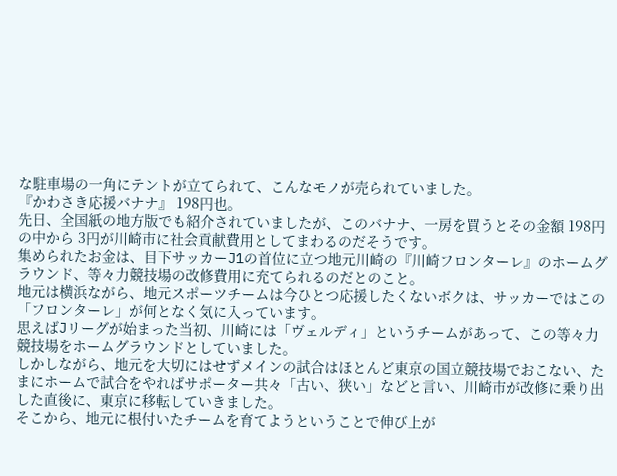な駐車場の一角にテントが立てられて、こんなモノが売られていました。
『かわさき応援バナナ』 198円也。
先日、全国紙の地方版でも紹介されていましたが、このバナナ、一房を買うとその金額 198円の中から 3円が川崎市に社会貢献費用としてまわるのだそうです。
集められたお金は、目下サッカーJ1の首位に立つ地元川崎の『川崎フロンターレ』のホームグラウンド、等々力競技場の改修費用に充てられるのだとのこと。
地元は横浜ながら、地元スポーツチームは今ひとつ応援したくないボクは、サッカーではこの「フロンターレ」が何となく気に入っています。
思えばJリーグが始まった当初、川崎には「ヴェルディ」というチームがあって、この等々力競技場をホームグラウンドとしていました。
しかしながら、地元を大切にはせずメインの試合はほとんど東京の国立競技場でおこない、たまにホームで試合をやればサポーター共々「古い、狭い」などと言い、川崎市が改修に乗り出した直後に、東京に移転していきました。
そこから、地元に根付いたチームを育てようということで伸び上が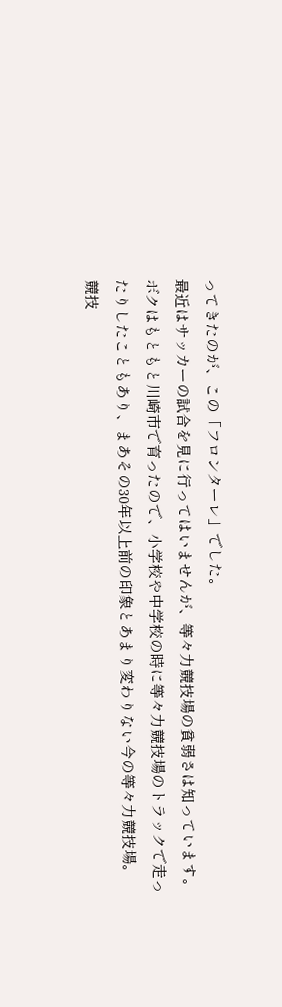ってきたのが、この「フロンターレ」でした。
最近はサッカーの試合を見に行ってはいませんが、等々力競技場の貧弱さは知っています。
ボクはもともと川崎市で育ったので、小学校や中学校の時に等々力競技場のトラックで走ったりしたこともあり、まあその30年以上前の印象とあまり変わりない今の等々力競技場。
競技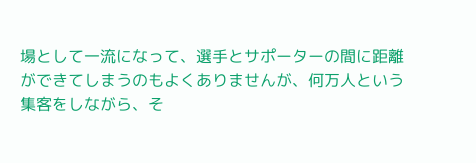場として一流になって、選手とサポーターの間に距離ができてしまうのもよくありませんが、何万人という集客をしながら、そ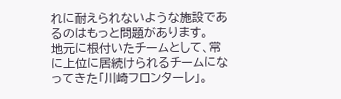れに耐えられないような施設であるのはもっと問題があります。
地元に根付いたチームとして、常に上位に居続けられるチームになってきた「川崎フロンターレ」。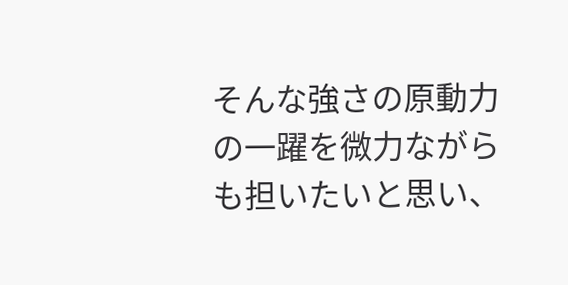そんな強さの原動力の一躍を微力ながらも担いたいと思い、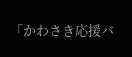「かわさき応援バ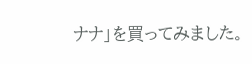ナナ」を買ってみました。